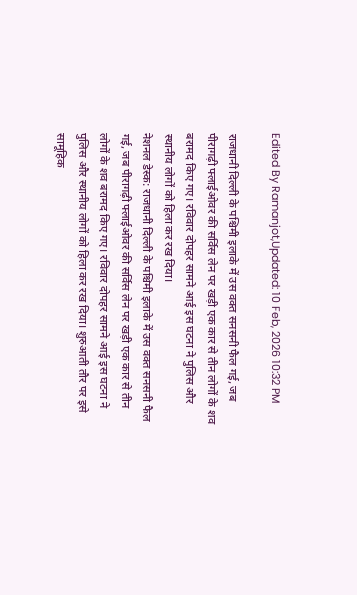Edited By Ramanjot,Updated: 10 Feb, 2026 10:32 PM

राजधानी दिल्ली के पश्चिमी इलाके में उस वक्त सनसनी फैल गई, जब पीरागढ़ी फ्लाईओवर की सर्विस लेन पर खड़ी एक कार से तीन लोगों के शव बरामद किए गए। रविवार दोपहर सामने आई इस घटना ने पुलिस और स्थानीय लोगों को हिला कर रख दिया।
नेशनल डेस्क: राजधानी दिल्ली के पश्चिमी इलाके में उस वक्त सनसनी फैल गई, जब पीरागढ़ी फ्लाईओवर की सर्विस लेन पर खड़ी एक कार से तीन लोगों के शव बरामद किए गए। रविवार दोपहर सामने आई इस घटना ने पुलिस और स्थानीय लोगों को हिला कर रख दिया। शुरुआती तौर पर इसे सामूहिक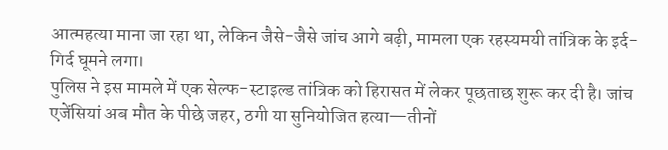आत्महत्या माना जा रहा था, लेकिन जैसे-जैसे जांच आगे बढ़ी, मामला एक रहस्यमयी तांत्रिक के इर्द-गिर्द घूमने लगा।
पुलिस ने इस मामले में एक सेल्फ-स्टाइल्ड तांत्रिक को हिरासत में लेकर पूछताछ शुरू कर दी है। जांच एजेंसियां अब मौत के पीछे जहर, ठगी या सुनियोजित हत्या—तीनों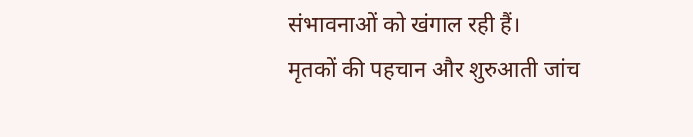संभावनाओं को खंगाल रही हैं।
मृतकों की पहचान और शुरुआती जांच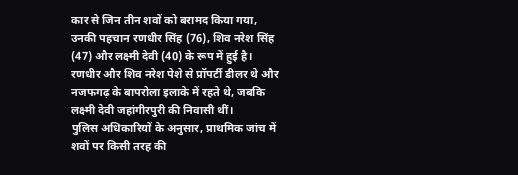कार से जिन तीन शवों को बरामद किया गया, उनकी पहचान रणधीर सिंह (76), शिव नरेश सिंह (47) और लक्ष्मी देवी (40) के रूप में हुई है। रणधीर और शिव नरेश पेशे से प्रॉपर्टी डीलर थे और नजफगढ़ के बापरोला इलाके में रहते थे, जबकि लक्ष्मी देवी जहांगीरपुरी की निवासी थीं।
पुलिस अधिकारियों के अनुसार, प्राथमिक जांच में शवों पर किसी तरह की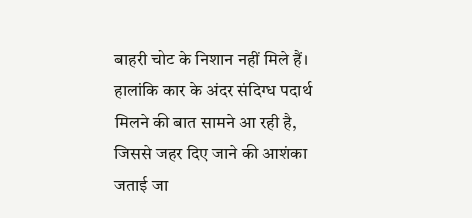बाहरी चोट के निशान नहीं मिले हैं। हालांकि कार के अंदर संदिग्ध पदार्थ मिलने की बात सामने आ रही है, जिससे जहर दिए जाने की आशंका जताई जा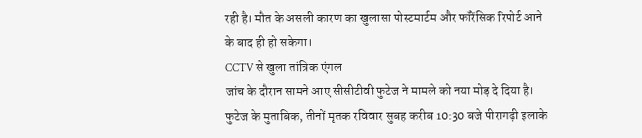रही है। मौत के असली कारण का खुलासा पोस्टमार्टम और फॉरेंसिक रिपोर्ट आने के बाद ही हो सकेगा।
CCTV से खुला तांत्रिक एंगल
जांच के दौरान सामने आए सीसीटीवी फुटेज ने मामले को नया मोड़ दे दिया है। फुटेज के मुताबिक, तीनों मृतक रविवार सुबह करीब 10:30 बजे पीरागढ़ी इलाके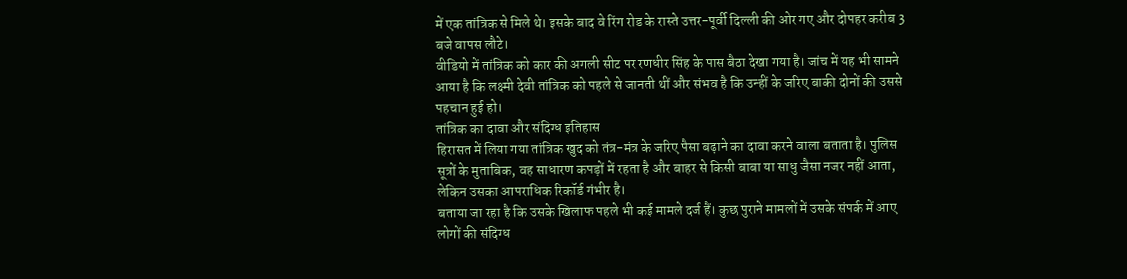में एक तांत्रिक से मिले थे। इसके बाद वे रिंग रोड के रास्ते उत्तर-पूर्वी दिल्ली की ओर गए और दोपहर करीब 3 बजे वापस लौटे।
वीडियो में तांत्रिक को कार की अगली सीट पर रणधीर सिंह के पास बैठा देखा गया है। जांच में यह भी सामने आया है कि लक्ष्मी देवी तांत्रिक को पहले से जानती थीं और संभव है कि उन्हीं के जरिए बाकी दोनों की उससे पहचान हुई हो।
तांत्रिक का दावा और संदिग्ध इतिहास
हिरासत में लिया गया तांत्रिक खुद को तंत्र-मंत्र के जरिए पैसा बढ़ाने का दावा करने वाला बताता है। पुलिस सूत्रों के मुताबिक, वह साधारण कपड़ों में रहता है और बाहर से किसी बाबा या साधु जैसा नजर नहीं आता, लेकिन उसका आपराधिक रिकॉर्ड गंभीर है।
बताया जा रहा है कि उसके खिलाफ पहले भी कई मामले दर्ज हैं। कुछ पुराने मामलों में उसके संपर्क में आए लोगों की संदिग्ध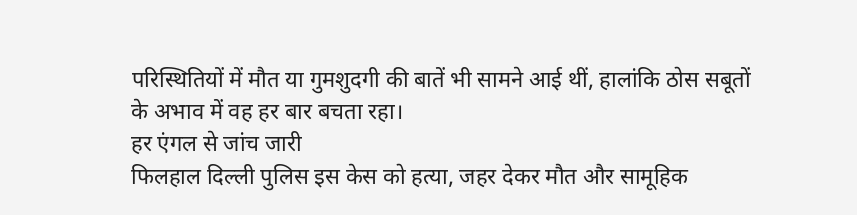परिस्थितियों में मौत या गुमशुदगी की बातें भी सामने आई थीं, हालांकि ठोस सबूतों के अभाव में वह हर बार बचता रहा।
हर एंगल से जांच जारी
फिलहाल दिल्ली पुलिस इस केस को हत्या, जहर देकर मौत और सामूहिक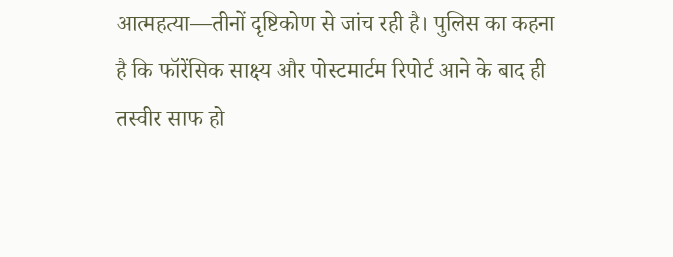आत्महत्या—तीनों दृष्टिकोण से जांच रही है। पुलिस का कहना है कि फॉरेंसिक साक्ष्य और पोस्टमार्टम रिपोर्ट आने के बाद ही तस्वीर साफ हो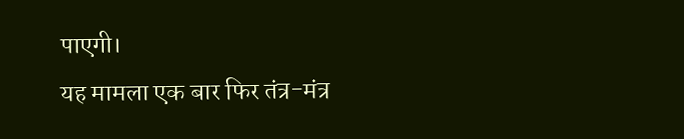पाएगी।
यह मामला एक बार फिर तंत्र-मंत्र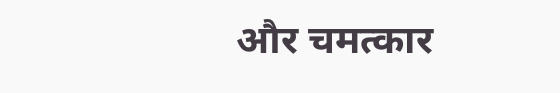और चमत्कार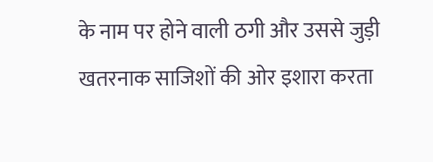के नाम पर होने वाली ठगी और उससे जुड़ी खतरनाक साजिशों की ओर इशारा करता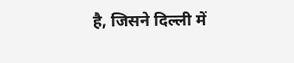है, जिसने दिल्ली में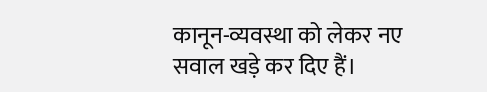कानून-व्यवस्था को लेकर नए सवाल खड़े कर दिए हैं।